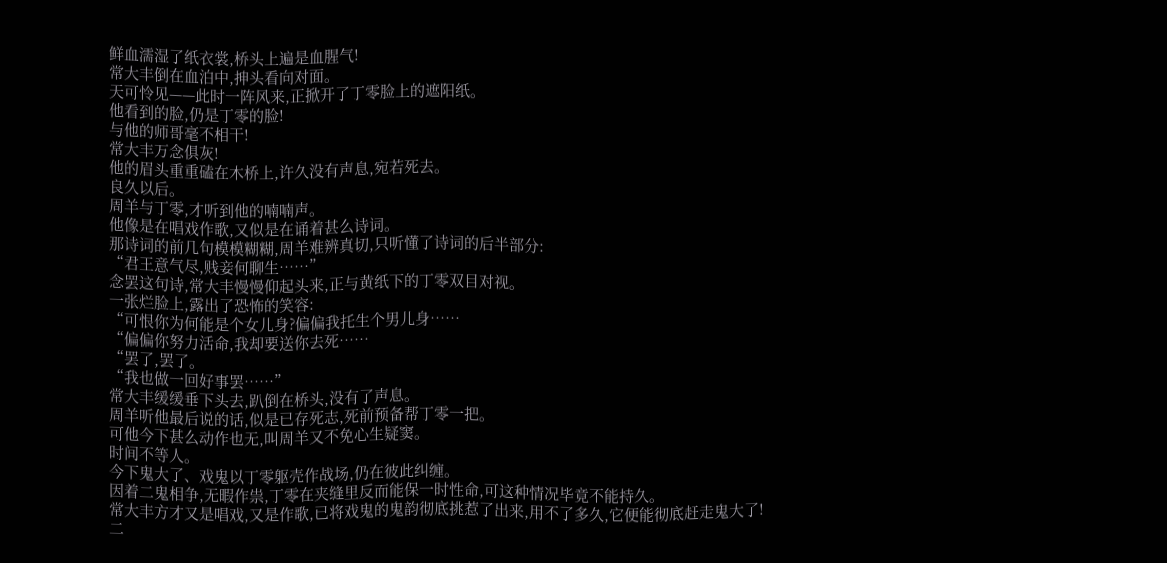鲜血濡湿了纸衣裳,桥头上遍是血腥气!
常大丰倒在血泊中,抻头看向对面。
天可怜见——此时一阵风来,正掀开了丁零脸上的遮阳纸。
他看到的脸,仍是丁零的脸!
与他的师哥毫不相干!
常大丰万念俱灰!
他的眉头重重磕在木桥上,许久没有声息,宛若死去。
良久以后。
周羊与丁零,才听到他的喃喃声。
他像是在唱戏作歌,又似是在诵着甚么诗词。
那诗词的前几句模模糊糊,周羊难辨真切,只听懂了诗词的后半部分:
“君王意气尽,贱妾何聊生……”
念罢这句诗,常大丰慢慢仰起头来,正与黄纸下的丁零双目对视。
一张烂脸上,露出了恐怖的笑容:
“可恨你为何能是个女儿身?偏偏我托生个男儿身……
“偏偏你努力活命,我却要送你去死……
“罢了,罢了。
“我也做一回好事罢……”
常大丰缓缓垂下头去,趴倒在桥头,没有了声息。
周羊听他最后说的话,似是已存死志,死前预备帮丁零一把。
可他今下甚么动作也无,叫周羊又不免心生疑窦。
时间不等人。
今下鬼大了、戏鬼以丁零躯壳作战场,仍在彼此纠缠。
因着二鬼相争,无暇作祟,丁零在夹缝里反而能保一时性命,可这种情况毕竟不能持久。
常大丰方才又是唱戏,又是作歌,已将戏鬼的鬼韵彻底挑惹了出来,用不了多久,它便能彻底赶走鬼大了!
二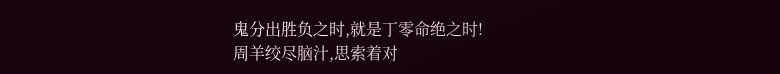鬼分出胜负之时,就是丁零命绝之时!
周羊绞尽脑汁,思索着对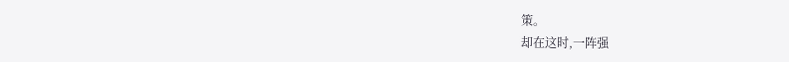策。
却在这时,一阵强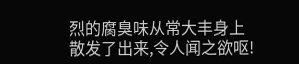烈的腐臭味从常大丰身上散发了出来,令人闻之欲呕!